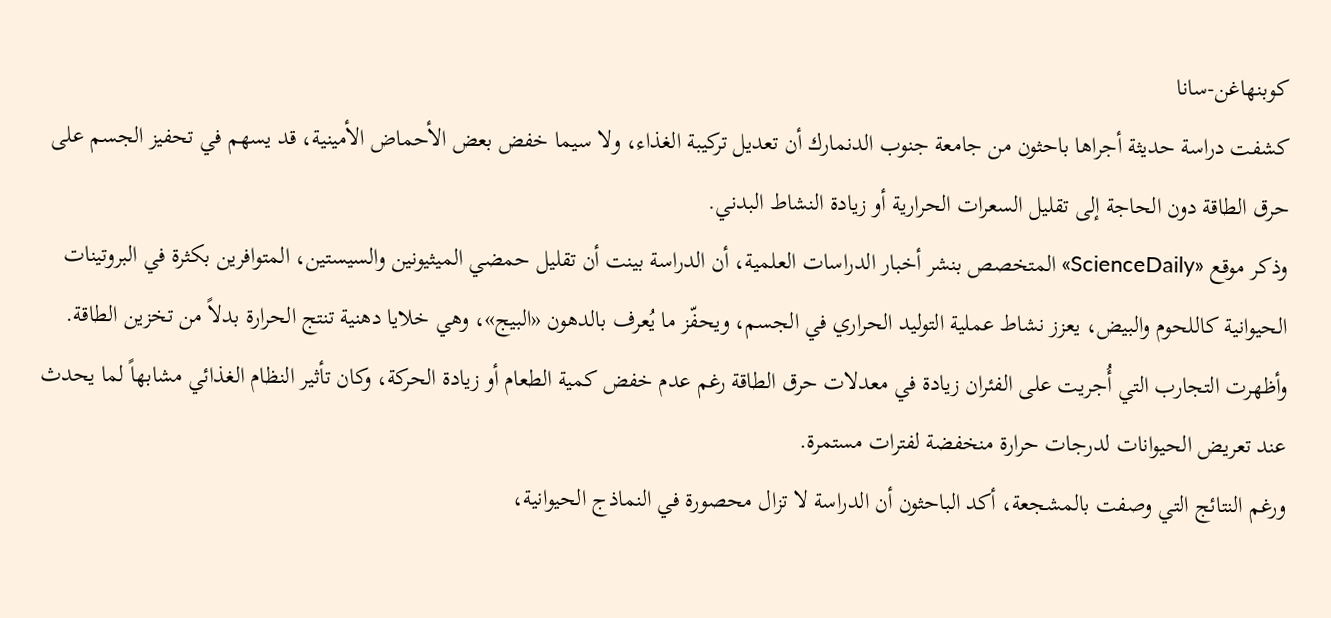كوبنهاغن-سانا
كشفت دراسة حديثة أجراها باحثون من جامعة جنوب الدنمارك أن تعديل تركيبة الغذاء، ولا سيما خفض بعض الأحماض الأمينية، قد يسهم في تحفيز الجسم على حرق الطاقة دون الحاجة إلى تقليل السعرات الحرارية أو زيادة النشاط البدني.
وذكر موقع «ScienceDaily» المتخصص بنشر أخبار الدراسات العلمية، أن الدراسة بينت أن تقليل حمضي الميثيونين والسيستين، المتوافرين بكثرة في البروتينات الحيوانية كاللحوم والبيض، يعزز نشاط عملية التوليد الحراري في الجسم، ويحفّز ما يُعرف بالدهون «البيج»، وهي خلايا دهنية تنتج الحرارة بدلاً من تخزين الطاقة.
وأظهرت التجارب التي أُجريت على الفئران زيادة في معدلات حرق الطاقة رغم عدم خفض كمية الطعام أو زيادة الحركة، وكان تأثير النظام الغذائي مشابهاً لما يحدث عند تعريض الحيوانات لدرجات حرارة منخفضة لفترات مستمرة.
ورغم النتائج التي وصفت بالمشجعة، أكد الباحثون أن الدراسة لا تزال محصورة في النماذج الحيوانية،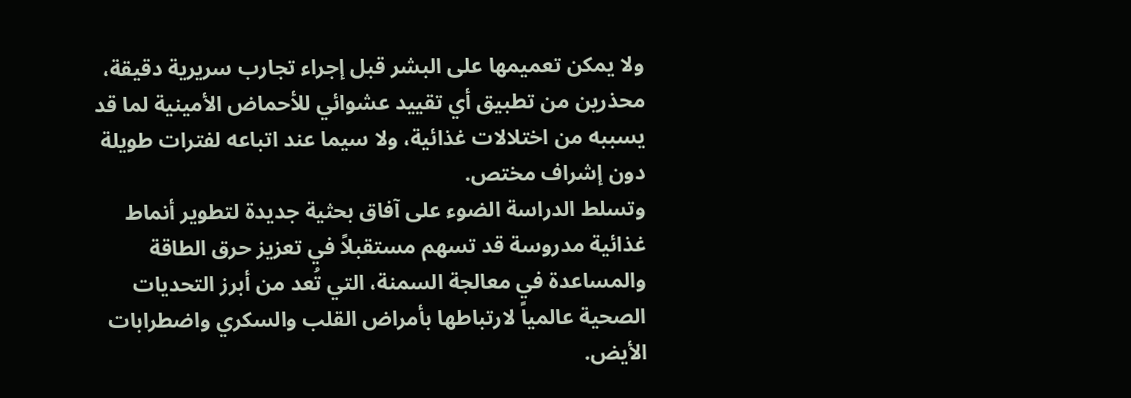ولا يمكن تعميمها على البشر قبل إجراء تجارب سريرية دقيقة، محذرين من تطبيق أي تقييد عشوائي للأحماض الأمينية لما قد يسببه من اختلالات غذائية، ولا سيما عند اتباعه لفترات طويلة دون إشراف مختص.
وتسلط الدراسة الضوء على آفاق بحثية جديدة لتطوير أنماط غذائية مدروسة قد تسهم مستقبلاً في تعزيز حرق الطاقة والمساعدة في معالجة السمنة، التي تُعد من أبرز التحديات الصحية عالمياً لارتباطها بأمراض القلب والسكري واضطرابات الأيض.